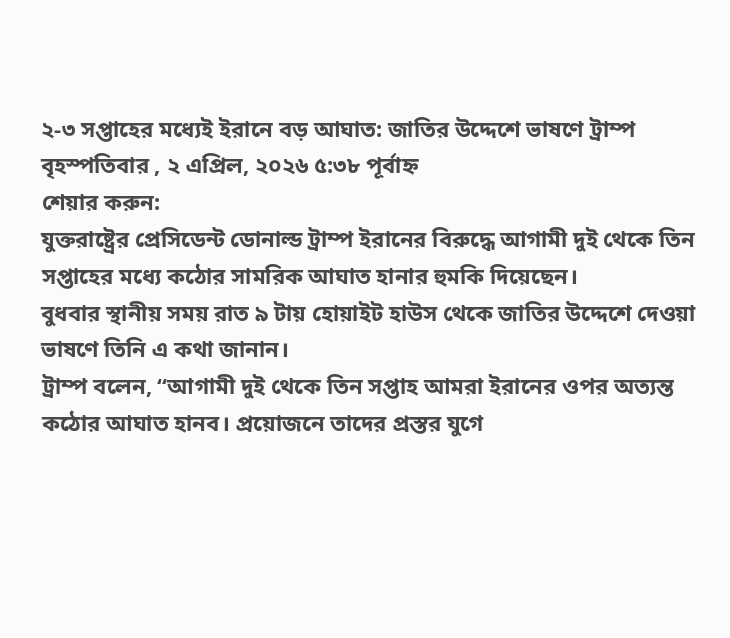২-৩ সপ্তাহের মধ্যেই ইরানে বড় আঘাত: জাতির উদ্দেশে ভাষণে ট্রাম্প
বৃহস্পতিবার , ২ এপ্রিল, ২০২৬ ৫:৩৮ পূর্বাহ্ন
শেয়ার করুন:
যুক্তরাষ্ট্রের প্রেসিডেন্ট ডোনাল্ড ট্রাম্প ইরানের বিরুদ্ধে আগামী দুই থেকে তিন সপ্তাহের মধ্যে কঠোর সামরিক আঘাত হানার হুমকি দিয়েছেন।
বুধবার স্থানীয় সময় রাত ৯ টায় হোয়াইট হাউস থেকে জাতির উদ্দেশে দেওয়া ভাষণে তিনি এ কথা জানান।
ট্রাম্প বলেন, “আগামী দুই থেকে তিন সপ্তাহ আমরা ইরানের ওপর অত্যন্ত কঠোর আঘাত হানব। প্রয়োজনে তাদের প্রস্তর যুগে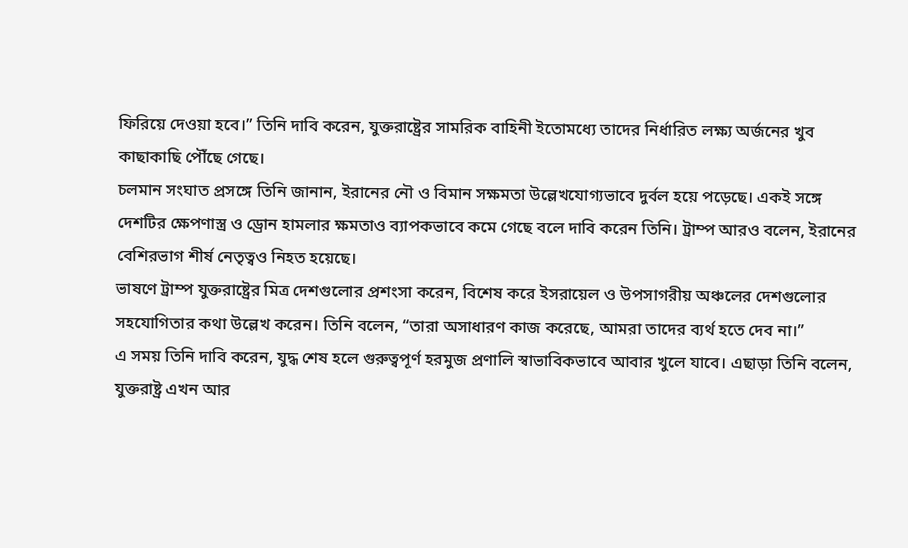ফিরিয়ে দেওয়া হবে।” তিনি দাবি করেন, যুক্তরাষ্ট্রের সামরিক বাহিনী ইতোমধ্যে তাদের নির্ধারিত লক্ষ্য অর্জনের খুব কাছাকাছি পৌঁছে গেছে।
চলমান সংঘাত প্রসঙ্গে তিনি জানান, ইরানের নৌ ও বিমান সক্ষমতা উল্লেখযোগ্যভাবে দুর্বল হয়ে পড়েছে। একই সঙ্গে দেশটির ক্ষেপণাস্ত্র ও ড্রোন হামলার ক্ষমতাও ব্যাপকভাবে কমে গেছে বলে দাবি করেন তিনি। ট্রাম্প আরও বলেন, ইরানের বেশিরভাগ শীর্ষ নেতৃত্বও নিহত হয়েছে।
ভাষণে ট্রাম্প যুক্তরাষ্ট্রের মিত্র দেশগুলোর প্রশংসা করেন, বিশেষ করে ইসরায়েল ও উপসাগরীয় অঞ্চলের দেশগুলোর সহযোগিতার কথা উল্লেখ করেন। তিনি বলেন, “তারা অসাধারণ কাজ করেছে, আমরা তাদের ব্যর্থ হতে দেব না।”
এ সময় তিনি দাবি করেন, যুদ্ধ শেষ হলে গুরুত্বপূর্ণ হরমুজ প্রণালি স্বাভাবিকভাবে আবার খুলে যাবে। এছাড়া তিনি বলেন, যুক্তরাষ্ট্র এখন আর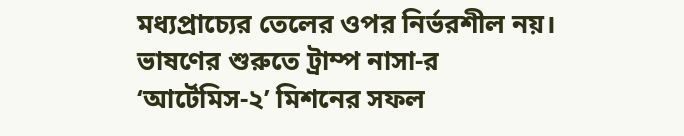মধ্যপ্রাচ্যের তেলের ওপর নির্ভরশীল নয়।
ভাষণের শুরুতে ট্রাম্প নাসা-র ‘আর্টেমিস-২’ মিশনের সফল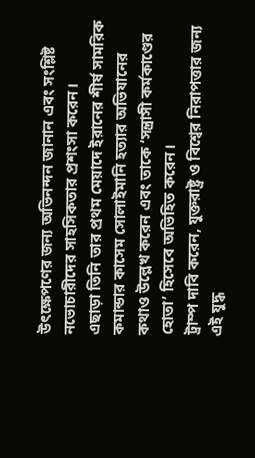উৎক্ষেপণের জন্য অভিনন্দন জানান এবং সংশ্লিষ্ট নভোচারীদের সাহসিকতার প্রশংসা করেন।
এছাড়া তিনি তার প্রথম মেয়াদে ইরানের শীর্ষ সামরিক কমান্ডার কাসেম সোলাইমানি হত্যার অভিযানের কথাও উল্লেখ করেন এবং তাকে ‘সন্ত্রাসী কর্মকাণ্ডের হোতা’ হিসেবে অভিহিত করেন।
ট্রাম্প দাবি করেন, যুক্তরাষ্ট্র ও বিশ্বের নিরাপত্তার জন্য এই যুদ্ধ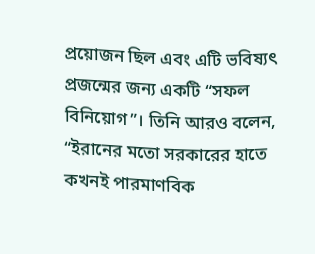প্রয়োজন ছিল এবং এটি ভবিষ্যৎ প্রজন্মের জন্য একটি “সফল বিনিয়োগ”। তিনি আরও বলেন, “ইরানের মতো সরকারের হাতে কখনই পারমাণবিক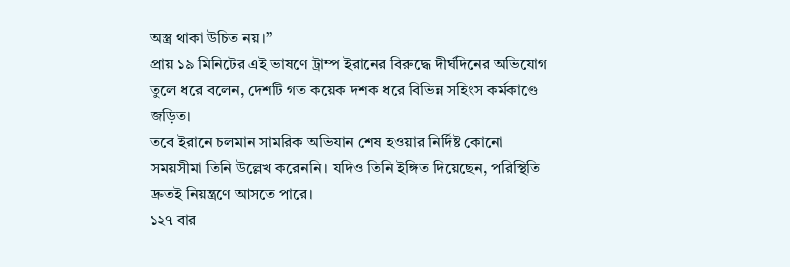অস্ত্র থাকা উচিত নয়।”
প্রায় ১৯ মিনিটের এই ভাষণে ট্রাম্প ইরানের বিরুদ্ধে দীর্ঘদিনের অভিযোগ তুলে ধরে বলেন, দেশটি গত কয়েক দশক ধরে বিভিন্ন সহিংস কর্মকাণ্ডে জড়িত।
তবে ইরানে চলমান সামরিক অভিযান শেষ হওয়ার নির্দিষ্ট কোনো সময়সীমা তিনি উল্লেখ করেননি। যদিও তিনি ইঙ্গিত দিয়েছেন, পরিস্থিতি দ্রুতই নিয়ন্ত্রণে আসতে পারে।
১২৭ বার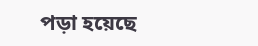পড়া হয়েছে